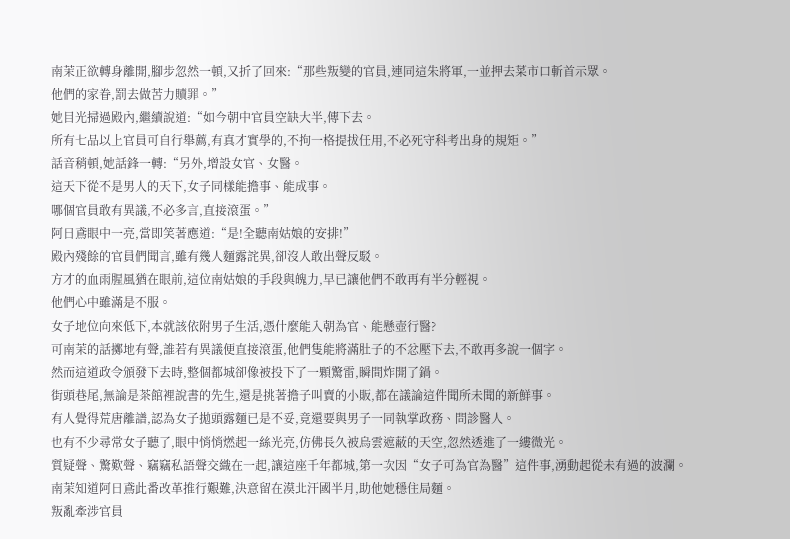南茉正欲轉身離開,腳步忽然一頓,又折了回來:“那些叛變的官員,連同這朱將軍,一並押去菜市口斬首示眾。
他們的家眷,罰去做苦力贖罪。”
她目光掃過殿內,繼續說道:“如今朝中官員空缺大半,傳下去。
所有七品以上官員可自行舉薦,有真才實學的,不拘一格提拔任用,不必死守科考出身的規矩。”
話音稍頓,她話鋒一轉:“另外,增設女官、女醫。
這天下從不是男人的天下,女子同樣能擔事、能成事。
哪個官員敢有異議,不必多言,直接滾蛋。”
阿日鳶眼中一亮,當即笑著應道:“是!全聽南姑娘的安排!”
殿內殘餘的官員們聞言,雖有幾人麵露詫異,卻沒人敢出聲反駁。
方才的血雨腥風猶在眼前,這位南姑娘的手段與魄力,早已讓他們不敢再有半分輕視。
他們心中雖滿是不服。
女子地位向來低下,本就該依附男子生活,憑什麼能入朝為官、能懸壺行醫?
可南茉的話擲地有聲,誰若有異議便直接滾蛋,他們隻能將滿肚子的不忿壓下去,不敢再多說一個字。
然而這道政令頒發下去時,整個都城卻像被投下了一顆驚雷,瞬間炸開了鍋。
街頭巷尾,無論是茶館裡說書的先生,還是挑著擔子叫賣的小販,都在議論這件聞所未聞的新鮮事。
有人覺得荒唐離譜,認為女子拋頭露麵已是不妥,竟還要與男子一同執掌政務、問診醫人。
也有不少尋常女子聽了,眼中悄悄燃起一絲光亮,仿佛長久被烏雲遮蔽的天空,忽然透進了一縷微光。
質疑聲、驚歎聲、竊竊私語聲交織在一起,讓這座千年都城,第一次因“女子可為官為醫”這件事,湧動起從未有過的波瀾。
南茉知道阿日鳶此番改革推行艱難,決意留在漠北汗國半月,助他她穩住局麵。
叛亂牽涉官員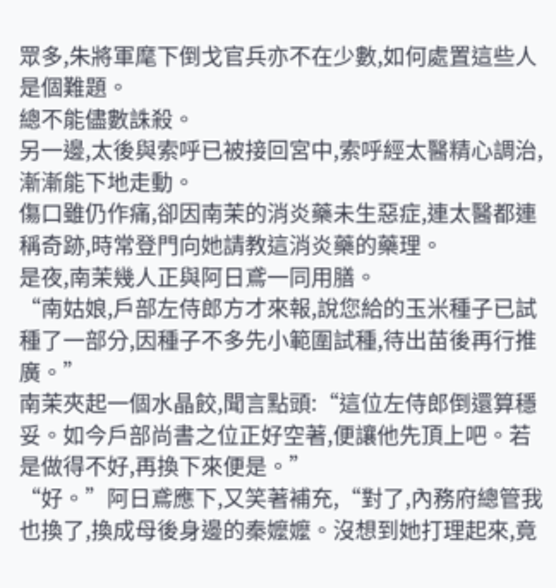眾多,朱將軍麾下倒戈官兵亦不在少數,如何處置這些人是個難題。
總不能儘數誅殺。
另一邊,太後與索呼已被接回宮中,索呼經太醫精心調治,漸漸能下地走動。
傷口雖仍作痛,卻因南茉的消炎藥未生惡症,連太醫都連稱奇跡,時常登門向她請教這消炎藥的藥理。
是夜,南茉幾人正與阿日鳶一同用膳。
“南姑娘,戶部左侍郎方才來報,說您給的玉米種子已試種了一部分,因種子不多先小範圍試種,待出苗後再行推廣。”
南茉夾起一個水晶餃,聞言點頭:“這位左侍郎倒還算穩妥。如今戶部尚書之位正好空著,便讓他先頂上吧。若是做得不好,再換下來便是。”
“好。”阿日鳶應下,又笑著補充,“對了,內務府總管我也換了,換成母後身邊的秦嬤嬤。沒想到她打理起來,竟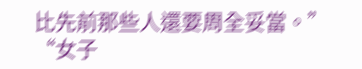比先前那些人還要周全妥當。”
“女子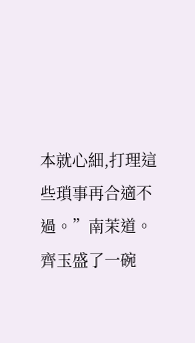本就心細,打理這些瑣事再合適不過。”南茉道。
齊玉盛了一碗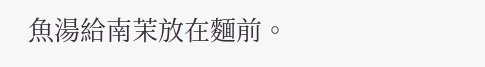魚湯給南茉放在麵前。